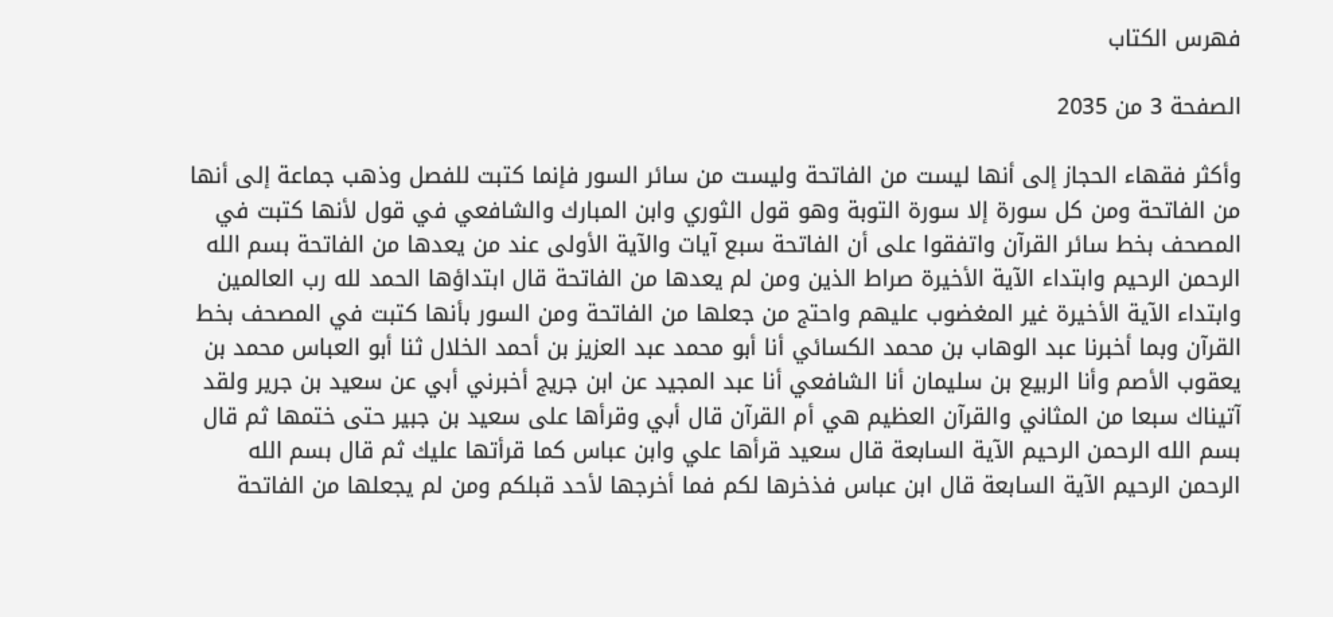فهرس الكتاب

الصفحة 3 من 2035

وأكثر فقهاء الحجاز إلى أنها ليست من الفاتحة وليست من سائر السور فإنما كتبت للفصل وذهب جماعة إلى أنها من الفاتحة ومن كل سورة إلا سورة التوبة وهو قول الثوري وابن المبارك والشافعي في قول لأنها كتبت في المصحف بخط سائر القرآن واتفقوا على أن الفاتحة سبع آيات والآية الأولى عند من يعدها من الفاتحة بسم الله الرحمن الرحيم وابتداء الآية الأخيرة صراط الذين ومن لم يعدها من الفاتحة قال ابتداؤها الحمد لله رب العالمين وابتداء الآية الأخيرة غير المغضوب عليهم واحتج من جعلها من الفاتحة ومن السور بأنها كتبت في المصحف بخط القرآن وبما أخبرنا عبد الوهاب بن محمد الكسائي أنا أبو محمد عبد العزيز بن أحمد الخلال ثنا أبو العباس محمد بن يعقوب الأصم وأنا الربيع بن سليمان أنا الشافعي أنا عبد المجيد عن ابن جريج أخبرني أبي عن سعيد بن جرير ولقد آتيناك سبعا من المثاني والقرآن العظيم هي أم القرآن قال أبي وقرأها على سعيد بن جبير حتى ختمها ثم قال بسم الله الرحمن الرحيم الآية السابعة قال سعيد قرأها علي وابن عباس كما قرأتها عليك ثم قال بسم الله الرحمن الرحيم الآية السابعة قال ابن عباس فذخرها لكم فما أخرجها لأحد قبلكم ومن لم يجعلها من الفاتحة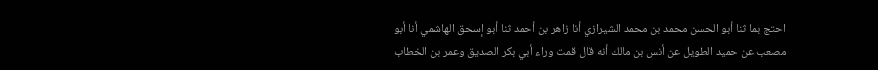احتج بما ثنا أبو الحسن محمد بن محمد الشيرازي أنا زاهر بن أحمد ثنا أبو إسحق الهاشمي أنا أبو مصعب عن حميد الطويل عن أنس بن مالك أنه قال قمت وراء أبي بكر الصديق وعمر بن الخطاب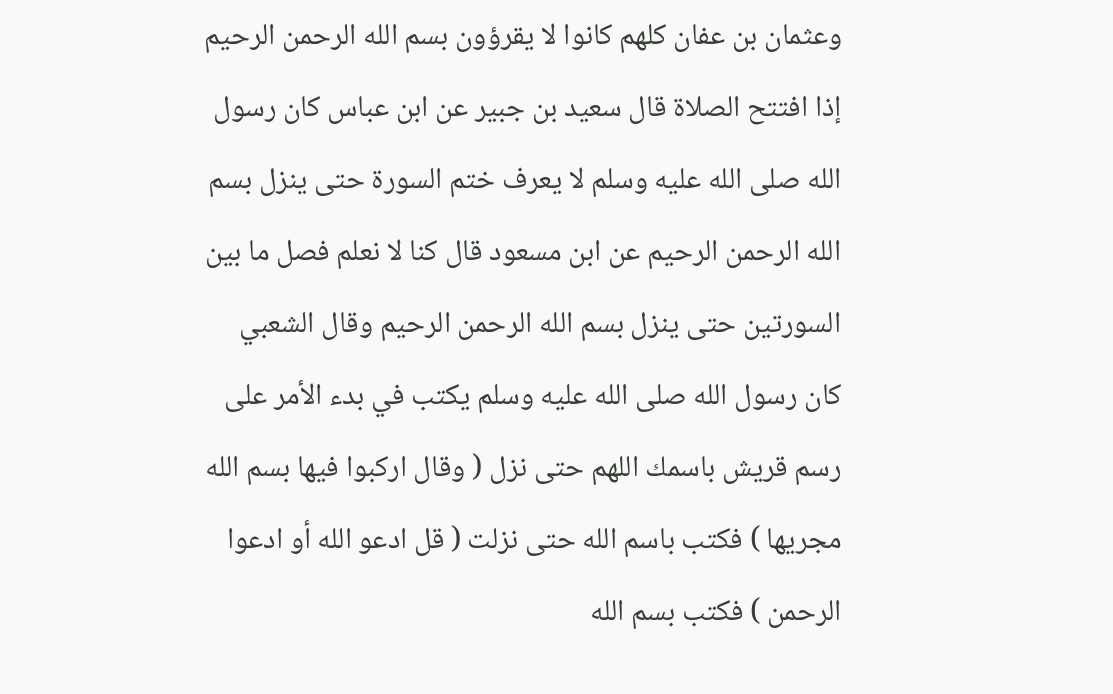وعثمان بن عفان كلهم كانوا لا يقرؤون بسم الله الرحمن الرحيم إذا افتتح الصلاة قال سعيد بن جبير عن ابن عباس كان رسول الله صلى الله عليه وسلم لا يعرف ختم السورة حتى ينزل بسم الله الرحمن الرحيم عن ابن مسعود قال كنا لا نعلم فصل ما بين السورتين حتى ينزل بسم الله الرحمن الرحيم وقال الشعبي كان رسول الله صلى الله عليه وسلم يكتب في بدء الأمر على رسم قريش باسمك اللهم حتى نزل ( وقال اركبوا فيها بسم الله مجريها ) فكتب باسم الله حتى نزلت ( قل ادعو الله أو ادعوا الرحمن ) فكتب بسم الله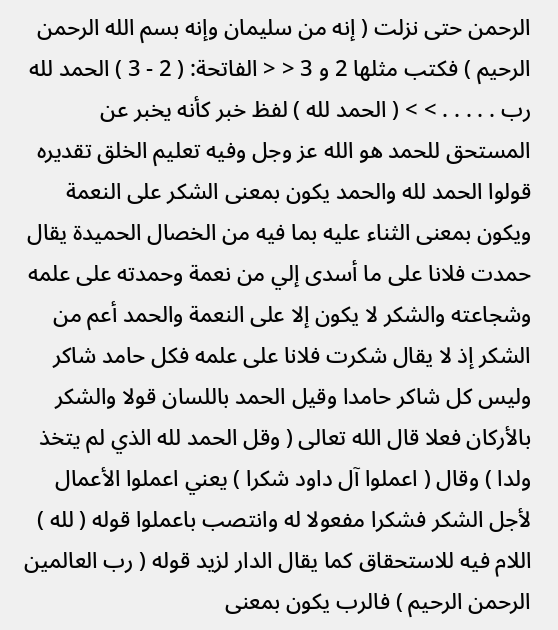الرحمن حتى نزلت ( إنه من سليمان وإنه بسم الله الرحمن الرحيم ) فكتب مثلها 2 و 3 < < الفاتحة: ( 2 - 3 ) الحمد لله رب . . . . . > > ( الحمد لله ) لفظ خبر كأنه يخبر عن المستحق للحمد هو الله عز وجل وفيه تعليم الخلق تقديره قولوا الحمد لله والحمد يكون بمعنى الشكر على النعمة ويكون بمعنى الثناء عليه بما فيه من الخصال الحميدة يقال حمدت فلانا على ما أسدى إلي من نعمة وحمدته على علمه وشجاعته والشكر لا يكون إلا على النعمة والحمد أعم من الشكر إذ لا يقال شكرت فلانا على علمه فكل حامد شاكر وليس كل شاكر حامدا وقيل الحمد باللسان قولا والشكر بالأركان فعلا قال الله تعالى ( وقل الحمد لله الذي لم يتخذ ولدا ) وقال ( اعملوا آل داود شكرا ) يعني اعملوا الأعمال لأجل الشكر فشكرا مفعولا له وانتصب باعملوا قوله ( لله ) اللام فيه للاستحقاق كما يقال الدار لزيد قوله ( رب العالمين الرحمن الرحيم ) فالرب يكون بمعنى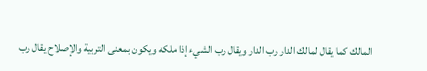المالك كما يقال لمالك الدار رب الدار ويقال رب الشيء إذا ملكه ويكون بمعنى التربية والإصلاح يقال رب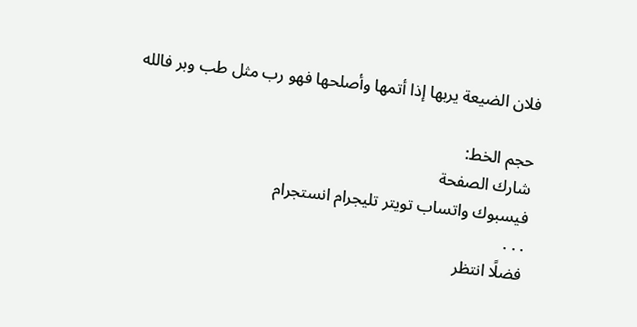فلان الضيعة يربها إذا أتمها وأصلحها فهو رب مثل طب وبر فالله

حجم الخط:
شارك الصفحة
فيسبوك واتساب تويتر تليجرام انستجرام
. . .
فضلًا انتظر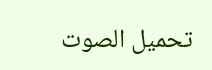تحميل الصوت